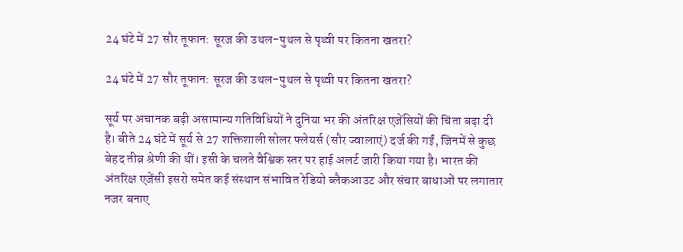24 घंटे में 27 सौर तूफान: सूरज की उथल-पुथल से पृथ्वी पर कितना खतरा?

24 घंटे में 27 सौर तूफान: सूरज की उथल-पुथल से पृथ्वी पर कितना खतरा?

सूर्य पर अचानक बढ़ी असामान्य गतिविधियों ने दुनिया भर की अंतरिक्ष एजेंसियों की चिंता बढ़ा दी है। बीते 24 घंटे में सूर्य से 27 शक्तिशाली सोलर फ्लेयर्स (सौर ज्वालाएं) दर्ज की गईं, जिनमें से कुछ बेहद तीव्र श्रेणी की थीं। इसी के चलते वैश्विक स्तर पर हाई अलर्ट जारी किया गया है। भारत की अंतरिक्ष एजेंसी इसरो समेत कई संस्थान संभावित रेडियो ब्लैकआउट और संचार बाधाओं पर लगातार नजर बनाए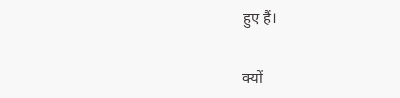हुए हैं।

क्यों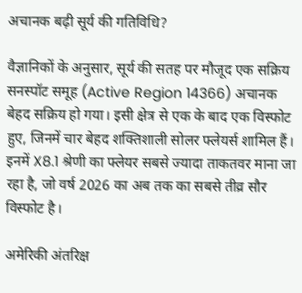अचानक बढ़ी सूर्य की गतिविधि?

वैज्ञानिकों के अनुसार, सूर्य की सतह पर मौजूद एक सक्रिय सनस्पॉट समूह (Active Region 14366) अचानक बेहद सक्रिय हो गया। इसी क्षेत्र से एक के बाद एक विस्फोट हुए, जिनमें चार बेहद शक्तिशाली सोलर फ्लेयर्स शामिल हैं। इनमें X8.1 श्रेणी का फ्लेयर सबसे ज्यादा ताकतवर माना जा रहा है, जो वर्ष 2026 का अब तक का सबसे तीव्र सौर विस्फोट है।

अमेरिकी अंतरिक्ष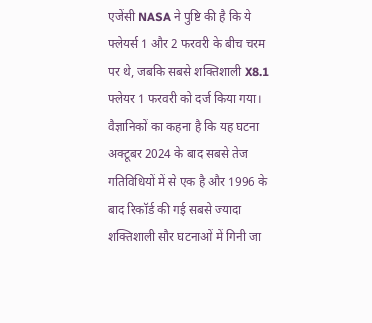एजेंसी NASA ने पुष्टि की है कि ये फ्लेयर्स 1 और 2 फरवरी के बीच चरम पर थे, जबकि सबसे शक्तिशाली X8.1 फ्लेयर 1 फरवरी को दर्ज किया गया। वैज्ञानिकों का कहना है कि यह घटना अक्टूबर 2024 के बाद सबसे तेज गतिविधियों में से एक है और 1996 के बाद रिकॉर्ड की गई सबसे ज्यादा शक्तिशाली सौर घटनाओं में गिनी जा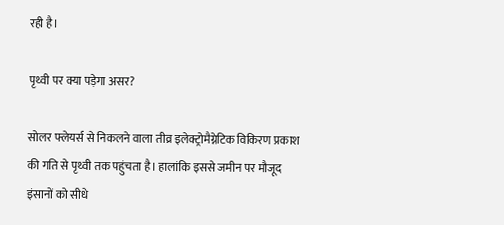रही है।

पृथ्वी पर क्या पड़ेगा असर?

सोलर फ्लेयर्स से निकलने वाला तीव्र इलेक्ट्रोमैग्नेटिक विकिरण प्रकाश की गति से पृथ्वी तक पहुंचता है। हालांकि इससे जमीन पर मौजूद इंसानों को सीधे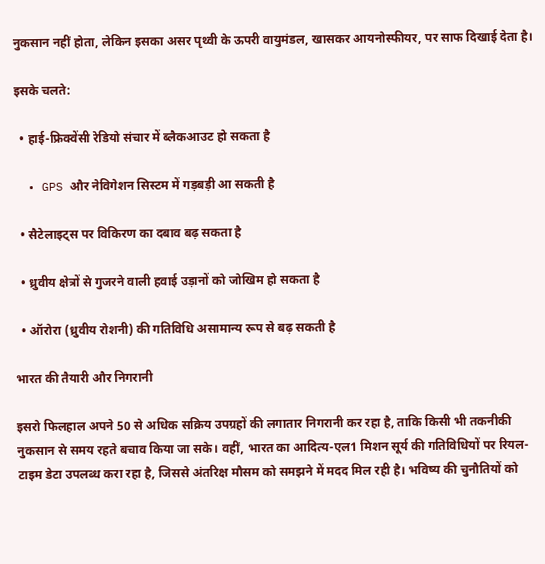नुकसान नहीं होता, लेकिन इसका असर पृथ्वी के ऊपरी वायुमंडल, खासकर आयनोस्फीयर, पर साफ दिखाई देता है।

इसके चलते:

  • हाई-फ्रिक्वेंसी रेडियो संचार में ब्लैकआउट हो सकता है

  • GPS और नेविगेशन सिस्टम में गड़बड़ी आ सकती है

  • सैटेलाइट्स पर विकिरण का दबाव बढ़ सकता है

  • ध्रुवीय क्षेत्रों से गुजरने वाली हवाई उड़ानों को जोखिम हो सकता है

  • ऑरोरा (ध्रुवीय रोशनी) की गतिविधि असामान्य रूप से बढ़ सकती है

भारत की तैयारी और निगरानी

इसरो फिलहाल अपने 50 से अधिक सक्रिय उपग्रहों की लगातार निगरानी कर रहा है, ताकि किसी भी तकनीकी नुकसान से समय रहते बचाव किया जा सके। वहीं, भारत का आदित्य-एल1 मिशन सूर्य की गतिविधियों पर रियल-टाइम डेटा उपलब्ध करा रहा है, जिससे अंतरिक्ष मौसम को समझने में मदद मिल रही है। भविष्य की चुनौतियों को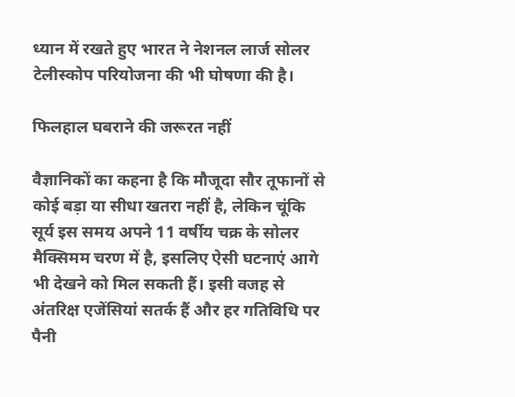ध्यान में रखते हुए भारत ने नेशनल लार्ज सोलर टेलीस्कोप परियोजना की भी घोषणा की है।

फिलहाल घबराने की जरूरत नहीं

वैज्ञानिकों का कहना है कि मौजूदा सौर तूफानों से कोई बड़ा या सीधा खतरा नहीं है, लेकिन चूंकि सूर्य इस समय अपने 11 वर्षीय चक्र के सोलर मैक्सिमम चरण में है, इसलिए ऐसी घटनाएं आगे भी देखने को मिल सकती हैं। इसी वजह से अंतरिक्ष एजेंसियां सतर्क हैं और हर गतिविधि पर पैनी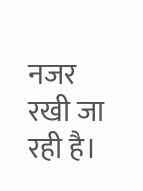नजर रखी जा रही है।